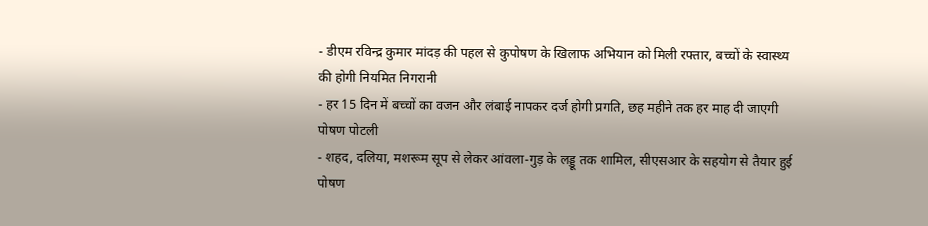- डीएम रविन्द्र कुमार मांदड़ की पहल से कुपोषण के खिलाफ अभियान को मिली रफ्तार, बच्चों के स्वास्थ्य की होगी नियमित निगरानी
- हर 15 दिन में बच्चों का वजन और लंबाई नापकर दर्ज होगी प्रगति, छह महीने तक हर माह दी जाएगी पोषण पोटली
- शहद, दलिया, मशरूम सूप से लेकर आंवला-गुड़ के लड्डू तक शामिल, सीएसआर के सहयोग से तैयार हुई पोषण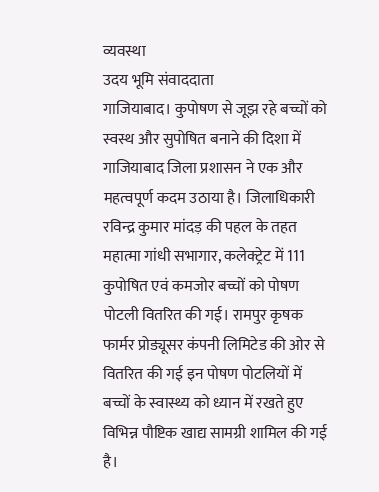व्यवस्था
उदय भूमि संवाददाता
गाजियाबाद। कुपोषण से जूझ रहे बच्चों को स्वस्थ और सुपोषित बनाने की दिशा में गाजियाबाद जिला प्रशासन ने एक और महत्वपूर्ण कदम उठाया है। जिलाधिकारी रविन्द्र कुमार मांदड़ की पहल के तहत महात्मा गांधी सभागार, कलेक्ट्रेट में 111 कुपोषित एवं कमजोर बच्चों को पोषण पोटली वितरित की गई। रामपुर कृषक फार्मर प्रोड्यूसर कंपनी लिमिटेड की ओर से वितरित की गई इन पोषण पोटलियों में बच्चों के स्वास्थ्य को ध्यान में रखते हुए विभिन्न पौष्टिक खाद्य सामग्री शामिल की गई है।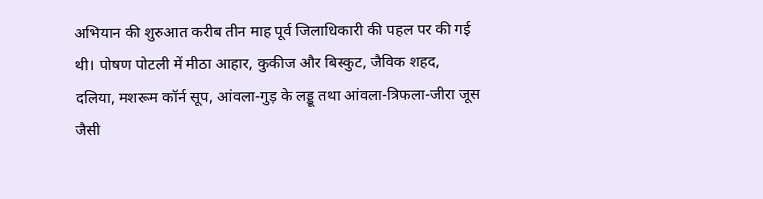अभियान की शुरुआत करीब तीन माह पूर्व जिलाधिकारी की पहल पर की गई थी। पोषण पोटली में मीठा आहार, कुकीज और बिस्कुट, जैविक शहद, दलिया, मशरूम कॉर्न सूप, आंवला-गुड़ के लड्डू तथा आंवला-त्रिफला-जीरा जूस जैसी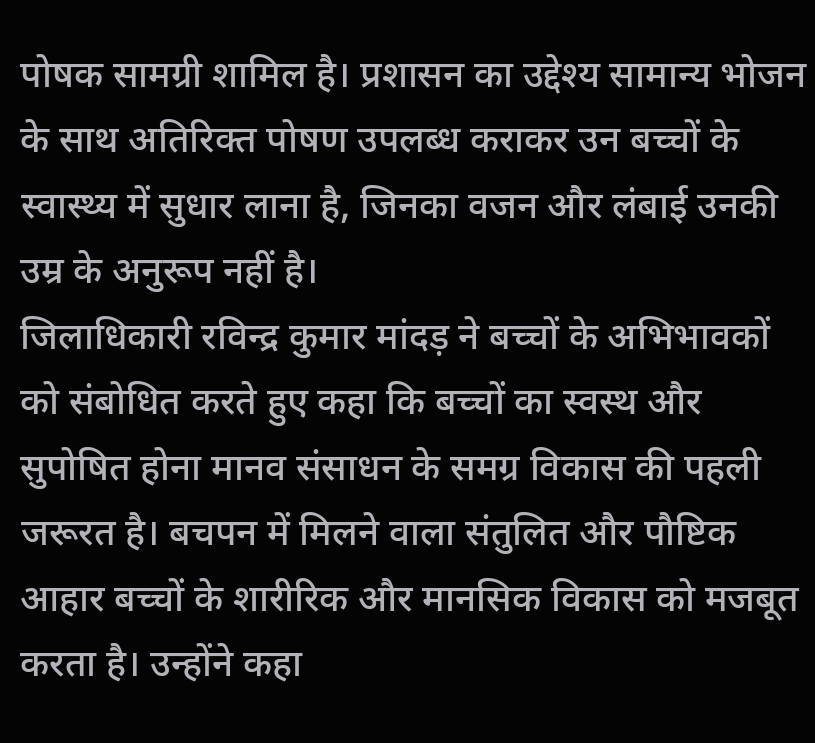पोषक सामग्री शामिल है। प्रशासन का उद्देश्य सामान्य भोजन के साथ अतिरिक्त पोषण उपलब्ध कराकर उन बच्चों के स्वास्थ्य में सुधार लाना है, जिनका वजन और लंबाई उनकी उम्र के अनुरूप नहीं है।
जिलाधिकारी रविन्द्र कुमार मांदड़ ने बच्चों के अभिभावकों को संबोधित करते हुए कहा कि बच्चों का स्वस्थ और सुपोषित होना मानव संसाधन के समग्र विकास की पहली जरूरत है। बचपन में मिलने वाला संतुलित और पौष्टिक आहार बच्चों के शारीरिक और मानसिक विकास को मजबूत करता है। उन्होंने कहा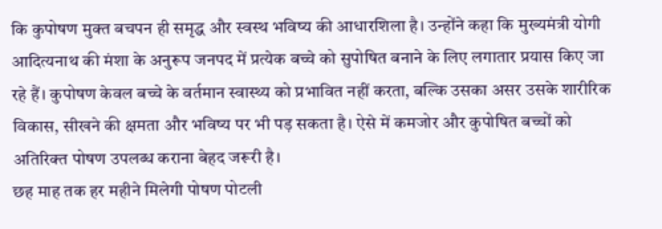कि कुपोषण मुक्त बचपन ही समृद्ध और स्वस्थ भविष्य की आधारशिला है। उन्होंने कहा कि मुख्यमंत्री योगी आदित्यनाथ की मंशा के अनुरूप जनपद में प्रत्येक बच्चे को सुपोषित बनाने के लिए लगातार प्रयास किए जा रहे हैं। कुपोषण केवल बच्चे के वर्तमान स्वास्थ्य को प्रभावित नहीं करता, बल्कि उसका असर उसके शारीरिक विकास, सीखने की क्षमता और भविष्य पर भी पड़ सकता है। ऐसे में कमजोर और कुपोषित बच्चों को अतिरिक्त पोषण उपलब्ध कराना बेहद जरूरी है।
छह माह तक हर महीने मिलेगी पोषण पोटली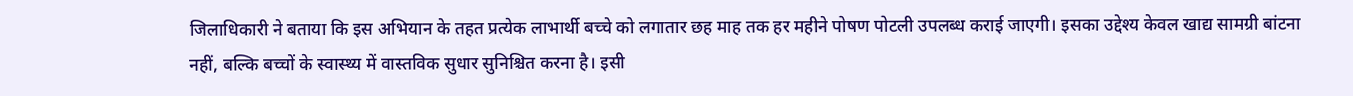जिलाधिकारी ने बताया कि इस अभियान के तहत प्रत्येक लाभार्थी बच्चे को लगातार छह माह तक हर महीने पोषण पोटली उपलब्ध कराई जाएगी। इसका उद्देश्य केवल खाद्य सामग्री बांटना नहीं, बल्कि बच्चों के स्वास्थ्य में वास्तविक सुधार सुनिश्चित करना है। इसी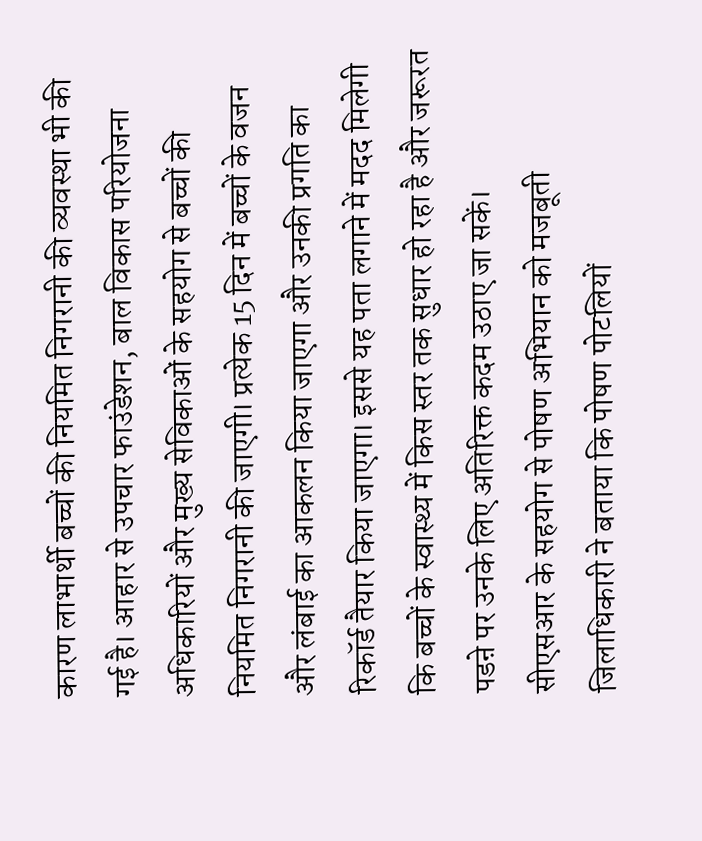कारण लाभार्थी बच्चों की नियमित निगरानी की व्यवस्था भी की गई है। आहार से उपचार फाउंडेशन, बाल विकास परियोजना अधिकारियों और मुख्य सेविकाओं के सहयोग से बच्चों की नियमित निगरानी की जाएगी। प्रत्येक 15 दिन में बच्चों के वजन और लंबाई का आकलन किया जाएगा और उनकी प्रगति का रिकॉर्ड तैयार किया जाएगा। इससे यह पता लगाने में मदद मिलेगी कि बच्चों के स्वास्थ्य में किस स्तर तक सुधार हो रहा है और जरूरत पडऩे पर उनके लिए अतिरिक्त कदम उठाए जा सकें।
सीएसआर के सहयोग से पोषण अभियान को मजबूती
जिलाधिकारी ने बताया कि पोषण पोटलियों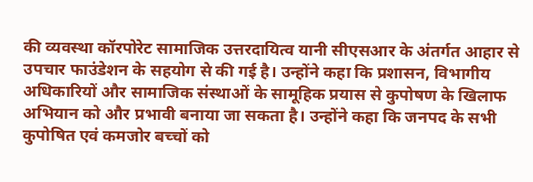की व्यवस्था कॉरपोरेट सामाजिक उत्तरदायित्व यानी सीएसआर के अंतर्गत आहार से उपचार फाउंडेशन के सहयोग से की गई है। उन्होंने कहा कि प्रशासन, विभागीय अधिकारियों और सामाजिक संस्थाओं के सामूहिक प्रयास से कुपोषण के खिलाफ अभियान को और प्रभावी बनाया जा सकता है। उन्होंने कहा कि जनपद के सभी कुपोषित एवं कमजोर बच्चों को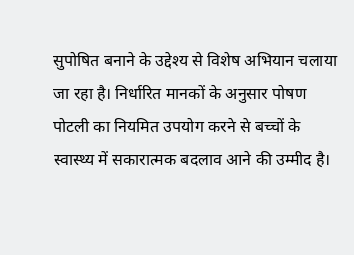सुपोषित बनाने के उद्देश्य से विशेष अभियान चलाया जा रहा है। निर्धारित मानकों के अनुसार पोषण पोटली का नियमित उपयोग करने से बच्चों के स्वास्थ्य में सकारात्मक बदलाव आने की उम्मीद है।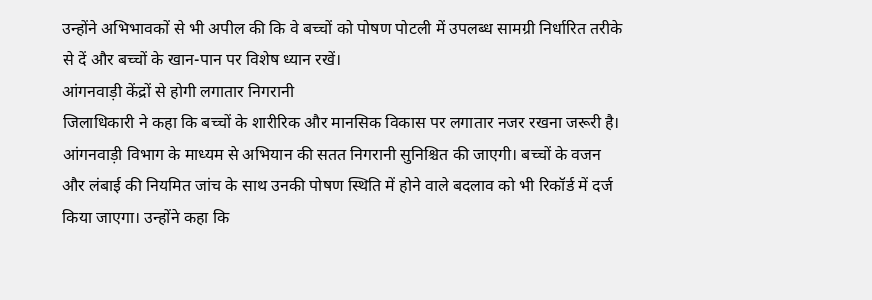उन्होंने अभिभावकों से भी अपील की कि वे बच्चों को पोषण पोटली में उपलब्ध सामग्री निर्धारित तरीके से दें और बच्चों के खान-पान पर विशेष ध्यान रखें।
आंगनवाड़ी केंद्रों से होगी लगातार निगरानी
जिलाधिकारी ने कहा कि बच्चों के शारीरिक और मानसिक विकास पर लगातार नजर रखना जरूरी है। आंगनवाड़ी विभाग के माध्यम से अभियान की सतत निगरानी सुनिश्चित की जाएगी। बच्चों के वजन और लंबाई की नियमित जांच के साथ उनकी पोषण स्थिति में होने वाले बदलाव को भी रिकॉर्ड में दर्ज किया जाएगा। उन्होंने कहा कि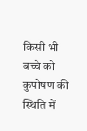किसी भी बच्चे को कुपोषण की स्थिति में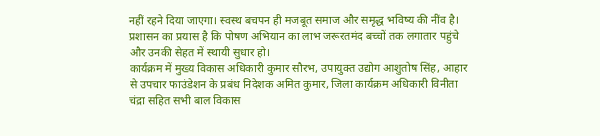नहीं रहने दिया जाएगा। स्वस्थ बचपन ही मजबूत समाज और समृद्ध भविष्य की नींव है। प्रशासन का प्रयास है कि पोषण अभियान का लाभ जरूरतमंद बच्चों तक लगातार पहुंचे और उनकी सेहत में स्थायी सुधार हो।
कार्यक्रम में मुख्य विकास अधिकारी कुमार सौरभ, उपायुक्त उद्योग आशुतोष सिंह, आहार से उपचार फाउंडेशन के प्रबंध निदेशक अमित कुमार, जिला कार्यक्रम अधिकारी विनीता चंद्रा सहित सभी बाल विकास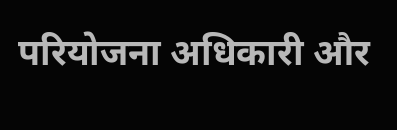परियोजना अधिकारी और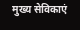मुख्य सेविकाएं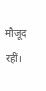मौजूद रहीं।